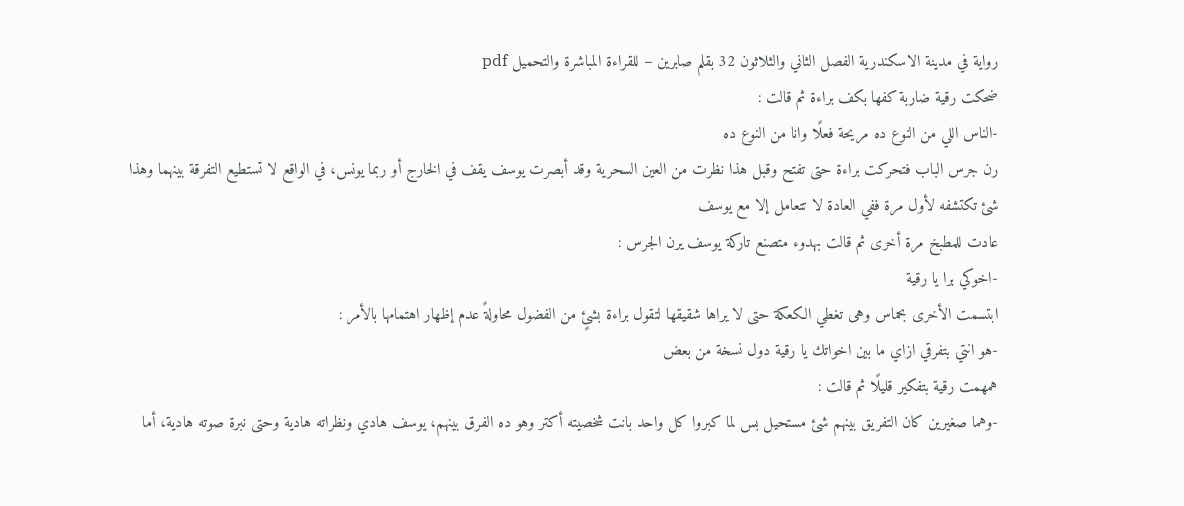رواية في مدينة الاسكندرية الفصل الثاني والثلاثون 32 بقلم صابرين – للقراءة المباشرة والتحميل pdf
ضحكت رقية ضاربة كفها بكف براءة ثم قالت :
-الناس اللي من النوع ده مريحة فعلًا وانا من النوع ده
رن جرس الباب فتحركت براءة حتى تفتح وقبل هذا نظرت من العين السحرية وقد أبصرت يوسف يقف في الخارج أو ربما يونس، في الواقع لا تستطيع التفرقة بينهما وهذا شئ تكتشفه لأول مرة ففي العادة لا تتعامل إلا مع يوسف
عادت للمطبخ مرة أخرى ثم قالت بهدوء متصنع تاركة يوسف يرن الجرس :
-اخوكي برا يا رقية
ابتسمت الأخرى بحماس وهى تغطي الكعكة حتى لا يراها شقيقها لتقول براءة بشئٍ من الفضول محاولةً عدم إظهار اهتمامها بالأمر :
-هو انتي بتفرقي ازاي ما بين اخواتك يا رقية دول نسخة من بعض
همهمت رقية بتفكير قليلًا ثم قالت :
-وهما صغيرين كان التفريق بينهم شئ مستحيل بس لما كبروا كل واحد بانت شخصيته أكتر وهو ده الفرق بينهم، يوسف هادي ونظراته هادية وحتى نبرة صوته هادية، أما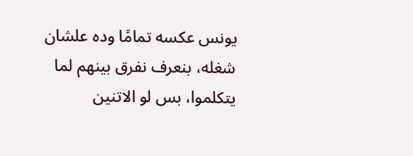يونس عكسه تمامًا وده علشان شغله، بنعرف نفرق بينهم لما يتكلموا، بس لو الاتنين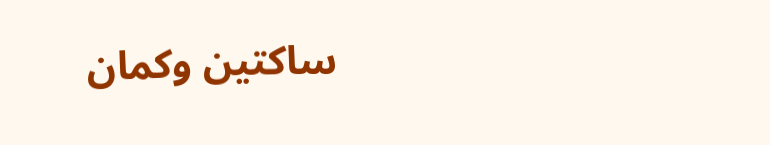ساكتين وكمان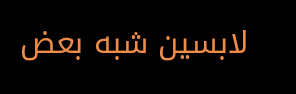لابسين شبه بعض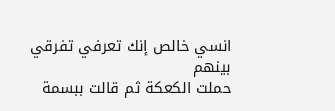انسي خالص إنك تعرفي تفرقي بينهم
حملت الكعكة ثم قالت ببسمة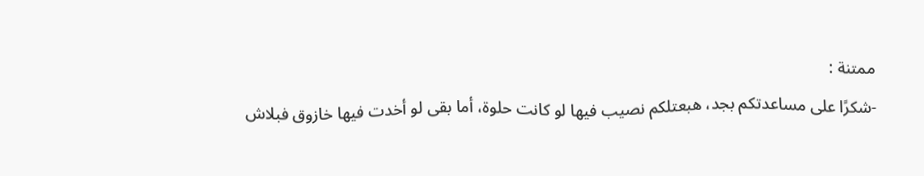ممتنة :
-شكرًا على مساعدتكم بجد، هبعتلكم نصيب فيها لو كانت حلوة، أما بقى لو أخدت فيها خازوق فبلاش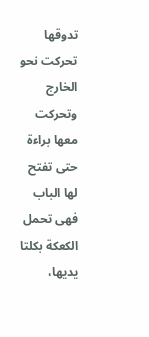تدوقها
تحركت نحو الخارج وتحركت معها براءة حتى تفتح لها الباب فهى تحمل الكعكة بكلتا يديها،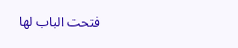فتحت الباب لها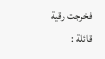فخرجت رقية قائلة :